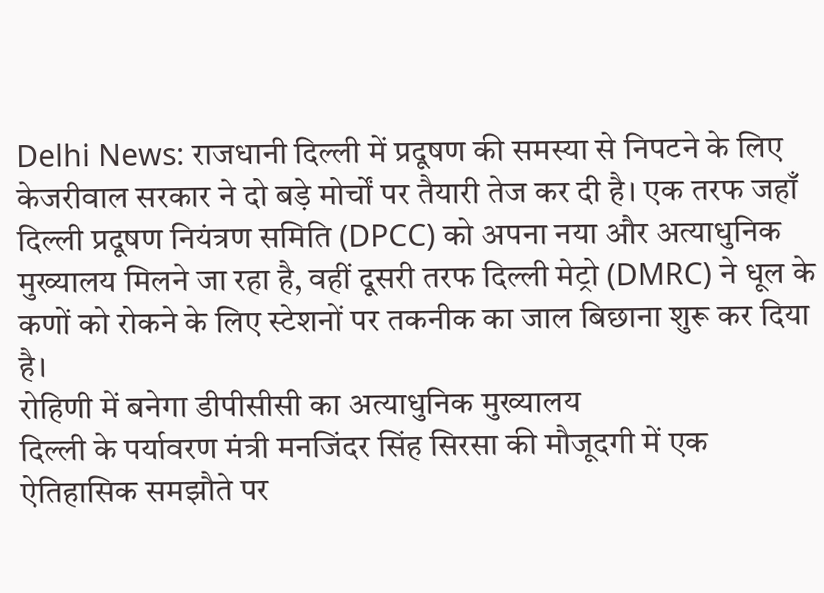Delhi News: राजधानी दिल्ली में प्रदूषण की समस्या से निपटने के लिए केजरीवाल सरकार ने दो बड़े मोर्चों पर तैयारी तेज कर दी है। एक तरफ जहाँ दिल्ली प्रदूषण नियंत्रण समिति (DPCC) को अपना नया और अत्याधुनिक मुख्यालय मिलने जा रहा है, वहीं दूसरी तरफ दिल्ली मेट्रो (DMRC) ने धूल के कणों को रोकने के लिए स्टेशनों पर तकनीक का जाल बिछाना शुरू कर दिया है।
रोहिणी में बनेगा डीपीसीसी का अत्याधुनिक मुख्यालय
दिल्ली के पर्यावरण मंत्री मनजिंदर सिंह सिरसा की मौजूदगी में एक ऐतिहासिक समझौते पर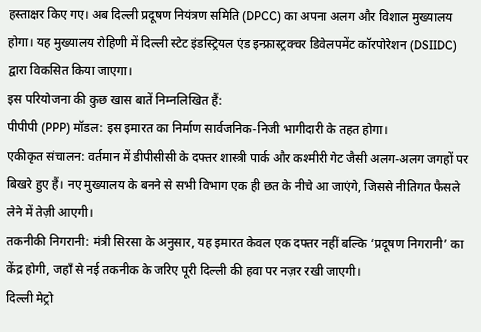हस्ताक्षर किए गए। अब दिल्ली प्रदूषण नियंत्रण समिति (DPCC) का अपना अलग और विशाल मुख्यालय होगा। यह मुख्यालय रोहिणी में दिल्ली स्टेट इंडस्ट्रियल एंड इन्फ्रास्ट्रक्चर डिवेलपमेंट कॉरपोरेशन (DSIIDC) द्वारा विकसित किया जाएगा।
इस परियोजना की कुछ खास बातें निम्नलिखित हैं:
पीपीपी (PPP) मॉडल: इस इमारत का निर्माण सार्वजनिक-निजी भागीदारी के तहत होगा।
एकीकृत संचालन: वर्तमान में डीपीसीसी के दफ्तर शास्त्री पार्क और कश्मीरी गेट जैसी अलग-अलग जगहों पर बिखरे हुए हैं। नए मुख्यालय के बनने से सभी विभाग एक ही छत के नीचे आ जाएंगे, जिससे नीतिगत फैसले लेने में तेज़ी आएगी।
तकनीकी निगरानी: मंत्री सिरसा के अनुसार, यह इमारत केवल एक दफ्तर नहीं बल्कि ‘प्रदूषण निगरानी’ का केंद्र होगी, जहाँ से नई तकनीक के जरिए पूरी दिल्ली की हवा पर नज़र रखी जाएगी।
दिल्ली मेट्रो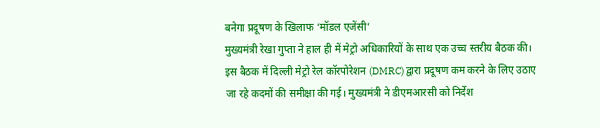बनेगा प्रदूषण के खिलाफ ‘मॉडल एजेंसी’
मुख्यमंत्री रेखा गुप्ता ने हाल ही में मेट्रो अधिकारियों के साथ एक उच्च स्तरीय बैठक की। इस बैठक में दिल्ली मेट्रो रेल कॉरपोरेशन (DMRC) द्वारा प्रदूषण कम करने के लिए उठाए जा रहे कदमों की समीक्षा की गई। मुख्यमंत्री ने डीएमआरसी को निर्देश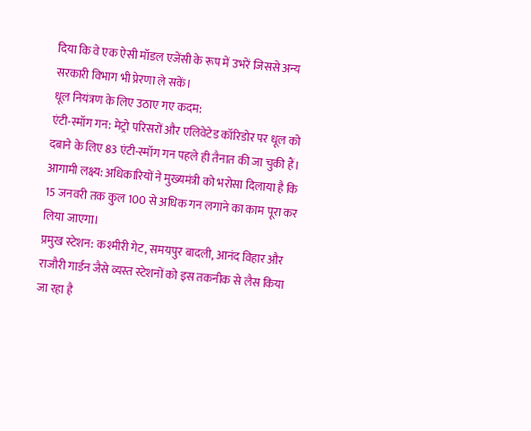दिया कि वे एक ऐसी मॉडल एजेंसी के रूप में उभरें जिससे अन्य सरकारी विभाग भी प्रेरणा ले सकें।
धूल नियंत्रण के लिए उठाए गए कदम:
एंटी-स्मॉग गन: मेट्रो परिसरों और एलिवेटेड कॉरिडोर पर धूल को दबाने के लिए 83 एंटी-स्मॉग गन पहले ही तैनात की जा चुकी हैं।
आगामी लक्ष्य: अधिकारियों ने मुख्यमंत्री को भरोसा दिलाया है कि 15 जनवरी तक कुल 100 से अधिक गन लगाने का काम पूरा कर लिया जाएगा।
प्रमुख स्टेशन: कश्मीरी गेट, समयपुर बादली, आनंद विहार और राजौरी गार्डन जैसे व्यस्त स्टेशनों को इस तकनीक से लैस किया जा रहा है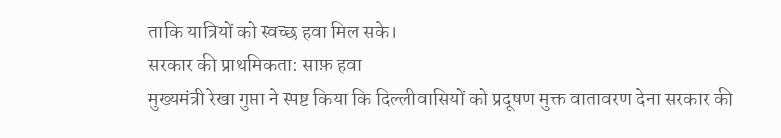ताकि यात्रियों को स्वच्छ हवा मिल सके।
सरकार की प्राथमिकता: साफ़ हवा
मुख्यमंत्री रेखा गुप्ता ने स्पष्ट किया कि दिल्लीवासियों को प्रदूषण मुक्त वातावरण देना सरकार की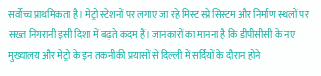सर्वोच्च प्राथमिकता है। मेट्रो स्टेशनों पर लगाए जा रहे मिस्ट स्प्रे सिस्टम और निर्माण स्थलों पर सख्त निगरानी इसी दिशा में बढ़ते कदम हैं। जानकारों का मानना है कि डीपीसीसी के नए मुख्यालय और मेट्रो के इन तकनीकी प्रयासों से दिल्ली में सर्दियों के दौरान होने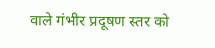वाले गंभीर प्रदूषण स्तर को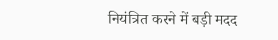नियंत्रित करने में बड़ी मदद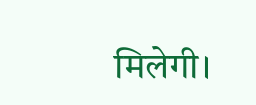मिलेगी।